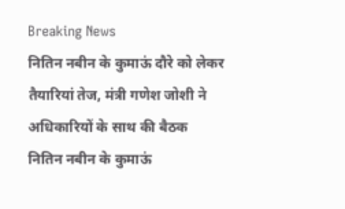Breaking News
नितिन नबीन के कुमाऊं दौरे को लेकर तैयारियां तेज, मंत्री गणेश जोशी ने अधिकारियों के साथ की बैठक
नितिन नबीन के कुमाऊं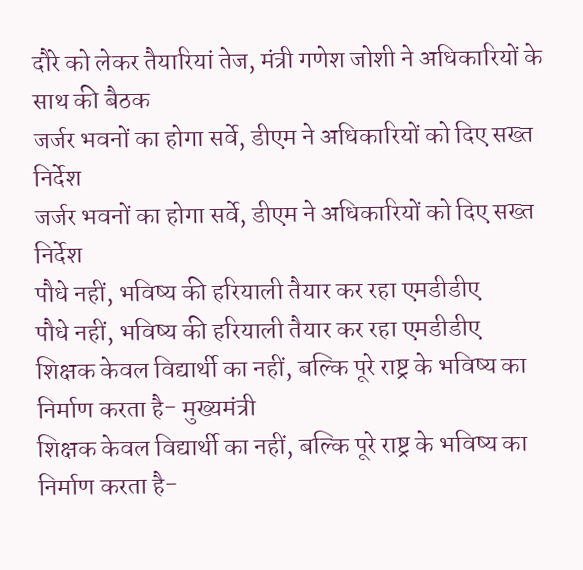दौरे को लेकर तैयारियां तेज, मंत्री गणेश जोशी ने अधिकारियों के साथ की बैठक
जर्जर भवनों का होगा सर्वे, डीएम ने अधिकारियों को दिए सख्त निर्देश
जर्जर भवनों का होगा सर्वे, डीएम ने अधिकारियों को दिए सख्त निर्देश
पौधे नहीं, भविष्य की हरियाली तैयार कर रहा एमडीडीए
पौधे नहीं, भविष्य की हरियाली तैयार कर रहा एमडीडीए
शिक्षक केवल विद्यार्थी का नहीं, बल्कि पूरे राष्ट्र के भविष्य का निर्माण करता है- मुख्यमंत्री
शिक्षक केवल विद्यार्थी का नहीं, बल्कि पूरे राष्ट्र के भविष्य का निर्माण करता है-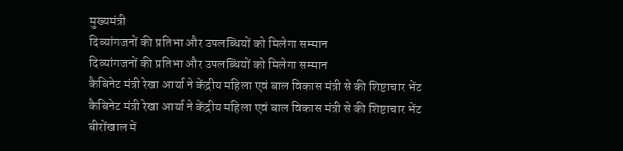मुख्यमंत्री
दिव्यांगजनों की प्रतिभा और उपलब्धियों को मिलेगा सम्मान
दिव्यांगजनों की प्रतिभा और उपलब्धियों को मिलेगा सम्मान
कैबिनेट मंत्री रेखा आर्या ने केंद्रीय महिला एवं बाल विकास मंत्री से की शिष्टाचार भेंट
कैबिनेट मंत्री रेखा आर्या ने केंद्रीय महिला एवं बाल विकास मंत्री से की शिष्टाचार भेंट
बीरोंखाल में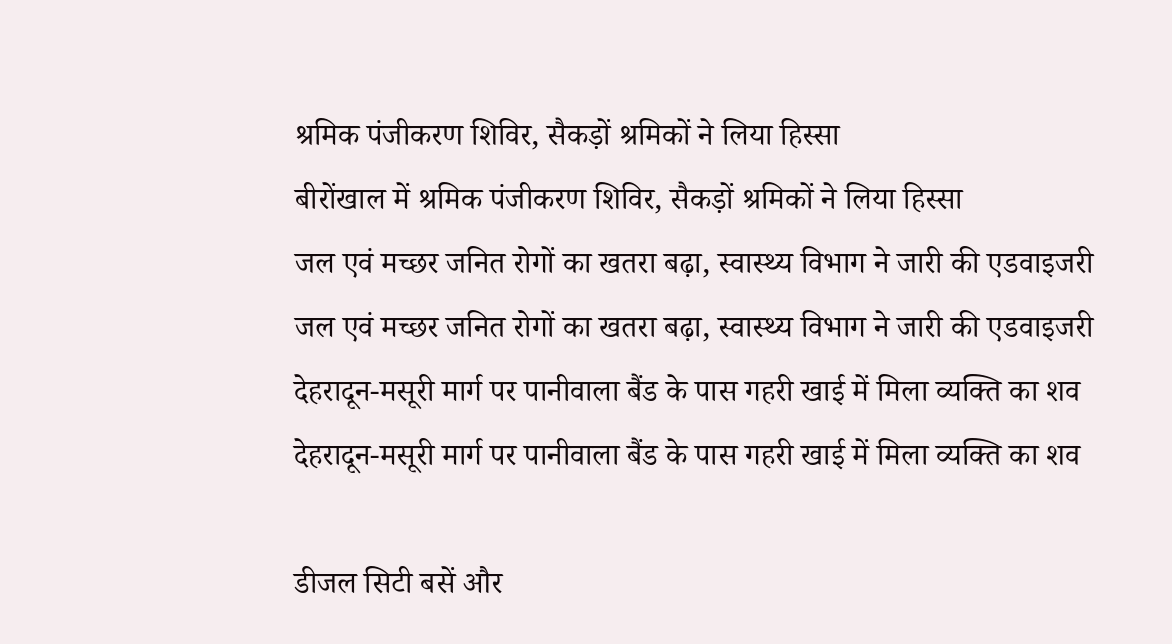श्रमिक पंजीकरण शिविर, सैकड़ों श्रमिकों ने लिया हिस्सा
बीरोंखाल में श्रमिक पंजीकरण शिविर, सैकड़ों श्रमिकों ने लिया हिस्सा
जल एवं मच्छर जनित रोगों का खतरा बढ़ा, स्वास्थ्य विभाग ने जारी की एडवाइजरी
जल एवं मच्छर जनित रोगों का खतरा बढ़ा, स्वास्थ्य विभाग ने जारी की एडवाइजरी
देहरादून-मसूरी मार्ग पर पानीवाला बैंड के पास गहरी खाई में मिला व्यक्ति का शव
देहरादून-मसूरी मार्ग पर पानीवाला बैंड के पास गहरी खाई में मिला व्यक्ति का शव

डीजल सिटी बसें और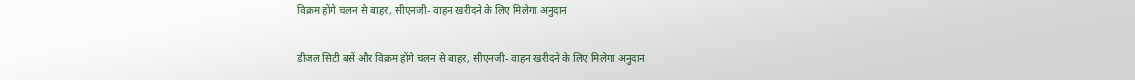विक्रम होंगे चलन से बाहर, सीएनजी- वाहन खरीदने के लिए मिलेगा अनुदान

डीजल सिटी बसें और विक्रम होंगे चलन से बाहर, सीएनजी- वाहन खरीदने के लिए मिलेगा अनुदान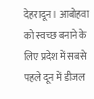देहरादून। आबोहवा को स्वच्छ बनाने के लिए प्रदेश में सबसे पहले दून में डीजल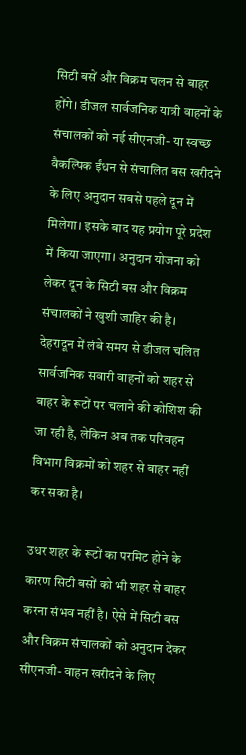सिटी बसें और विक्रम चलन से बाहर होंगे। डीजल सार्वजनिक यात्री वाहनों के संचालकों को नई सीएनजी- या स्वच्छ वैकल्पिक ईंधन से संचालित बस खरीदने के लिए अनुदान सबसे पहले दून में मिलेगा। इसके बाद यह प्रयोग पूरे प्रदेश में किया जाएगा। अनुदान योजना को लेकर दून के सिटी बस और विक्रम संचालकों ने खुशी जाहिर की है। देहरादून में लंबे समय से डीजल चलित सार्वजनिक सवारी वाहनों को शहर से बाहर के रूटों पर चलाने की कोशिश की जा रही है, लेकिन अब तक परिवहन विभाग विक्रमों को शहर से बाहर नहीं कर सका है।

उधर शहर के रूटों का परमिट होने के कारण सिटी बसों को भी शहर से बाहर करना संभव नहीं है। ऐसे में सिटी बस और विक्रम संचालकों को अनुदान देकर सीएनजी- वाहन खरीदने के लिए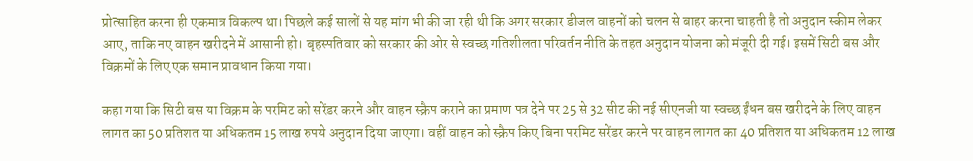प्रोत्साहित करना ही एकमात्र विकल्प था। पिछले कई सालों से यह मांग भी की जा रही थी कि अगर सरकार डीजल वाहनों को चलन से बाहर करना चाहती है तो अनुदान स्कीम लेकर आए, ताकि नए वाहन खरीदने में आसानी हो। बृहस्पतिवार को सरकार की ओर से स्वच्छ गतिशीलता परिवर्तन नीति के तहत अनुदान योजना को मंजूरी दी गई। इसमें सिटी बस और विक्रमों के लिए एक समान प्रावधान किया गया।

कहा गया कि सिटी बस या विक्रम के परमिट को सरेंडर करने और वाहन स्क्रैप कराने का प्रमाण पत्र देने पर 25 से 32 सीट की नई सीएनजी या स्वच्छ ईंधन बस खरीदने के लिए वाहन लागत का 50 प्रतिशत या अधिकतम 15 लाख रुपये अनुदान दिया जाएगा। वहीं वाहन को स्क्रैप किए बिना परमिट सरेंडर करने पर वाहन लागत का 40 प्रतिशत या अधिकतम 12 लाख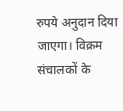रुपये अनुदान दिया जाएगा। विक्रम संचालकों के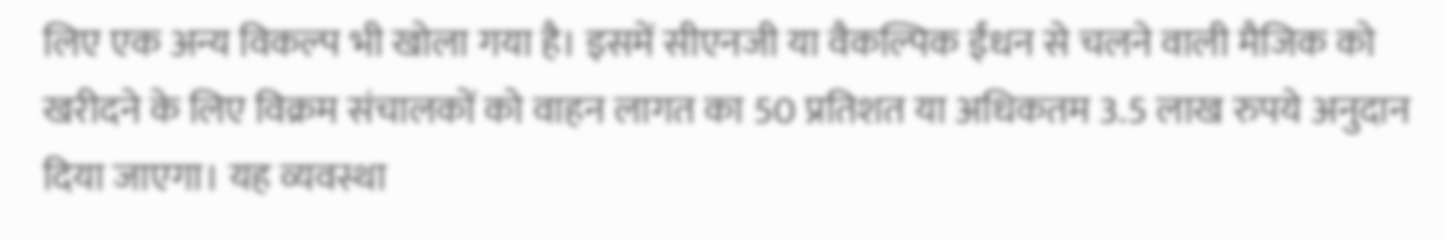लिए एक अन्य विकल्प भी खोला गया है। इसमें सीएनजी या वैकल्पिक ईंधन से चलने वाली मैजिक को खरीदने के लिए विक्रम संचालकों को वाहन लागत का 50 प्रतिशत या अधिकतम 3.5 लाख रुपये अनुदान दिया जाएगा। यह व्यवस्था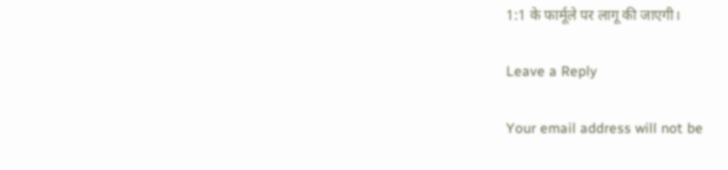1:1 के फार्मूले पर लागू की जाएगी।

Leave a Reply

Your email address will not be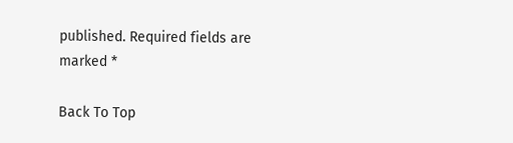published. Required fields are marked *

Back To Top